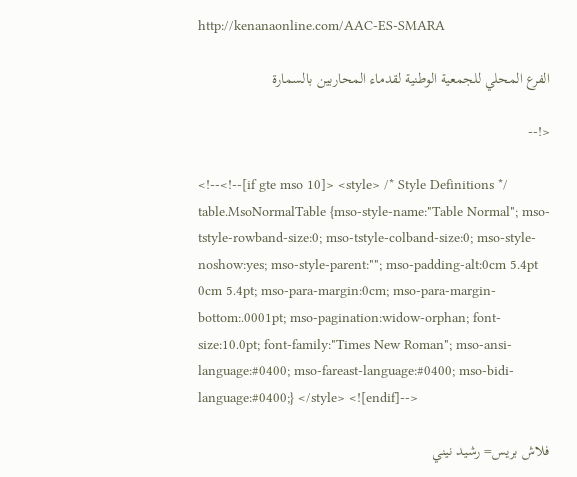http://kenanaonline.com/AAC-ES-SMARA

الفرع المحلي للجمعية الوطنية لقدماء المحاربين بالسمارة

<!--

<!--<!--[if gte mso 10]> <style> /* Style Definitions */ table.MsoNormalTable {mso-style-name:"Table Normal"; mso-tstyle-rowband-size:0; mso-tstyle-colband-size:0; mso-style-noshow:yes; mso-style-parent:""; mso-padding-alt:0cm 5.4pt 0cm 5.4pt; mso-para-margin:0cm; mso-para-margin-bottom:.0001pt; mso-pagination:widow-orphan; font-size:10.0pt; font-family:"Times New Roman"; mso-ansi-language:#0400; mso-fareast-language:#0400; mso-bidi-language:#0400;} </style> <![endif]-->

فلاش بريس= رشيد نيني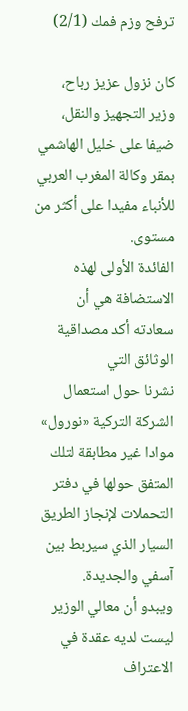ترفح وزم فمك (2/1)

كان نزول عزيز رباح، وزير التجهيز والنقل، ضيفا على خليل الهاشمي بمقر وكالة المغرب العربي للأنباء مفيدا على أكثر من مستوى.
الفائدة الأولى لهذه الاستضافة هي أن سعادته أكد مصداقية الوثائق التي
نشرنا حول استعمال الشركة التركية «نورول» موادا غير مطابقة لتلك المتفق حولها في دفتر التحملات لإنجاز الطريق السيار الذي سيربط بين آسفي والجديدة.
ويبدو أن معالي الوزير ليست لديه عقدة في الاعتراف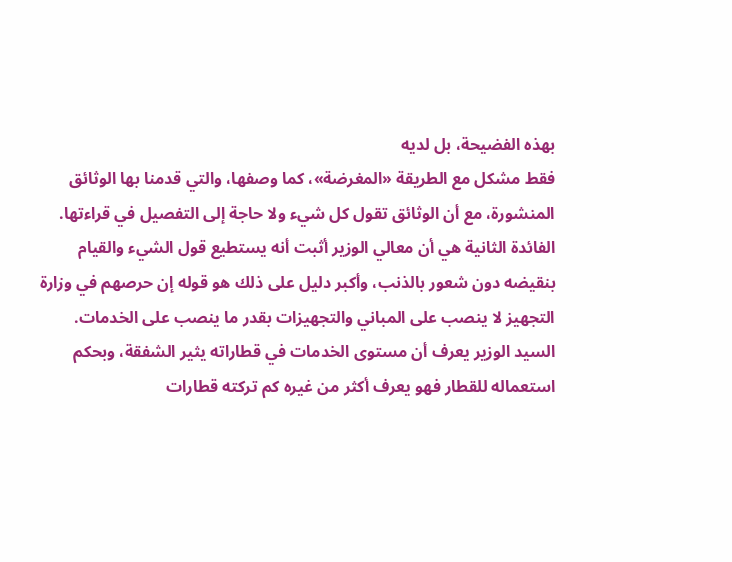بهذه الفضيحة، بل لديه
فقط مشكل مع الطريقة «المغرضة»، كما وصفها، والتي قدمنا بها الوثائق المنشورة، مع أن الوثائق تقول كل شيء ولا حاجة إلى التفصيل في قراءتها.
الفائدة الثانية هي أن معالي الوزير أثبت أنه يستطيع قول الشيء والقيام
بنقيضه دون شعور بالذنب، وأكبر دليل على ذلك هو قوله إن حرصهم في وزارة التجهيز لا ينصب على المباني والتجهيزات بقدر ما ينصب على الخدمات.
السيد الوزير يعرف أن مستوى الخدمات في قطاراته يثير الشفقة، وبحكم
استعماله للقطار فهو يعرف أكثر من غيره كم تركته قطارات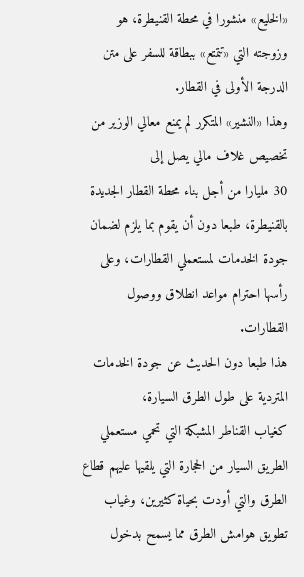«الخليع» منشورا في محطة القنيطرة، هو وزوجته التي «تتمتع» ببطاقة للسفر على متن الدرجة الأولى في القطار.
وهذا «النشير» المتكرر لم يمنع معالي الوزير من تخصيص غلاف مالي يصل إلى
30 مليارا من أجل بناء محطة القطار الجديدة بالقنيطرة، طبعا دون أن يقوم بما يلزم لضمان جودة الخدمات لمستعملي القطارات، وعلى رأسها احترام مواعد انطلاق ووصول القطارات.
هذا طبعا دون الحديث عن جودة الخدمات المتردية على طول الطرق السيارة،
كغياب القناطر المشبكة التي تحمي مستعملي الطريق السيار من الحجارة التي يلقيها عليهم قطاع الطرق والتي أودت بحياة كثيرين، وغياب تطويق هوامش الطرق مما يسمح بدخول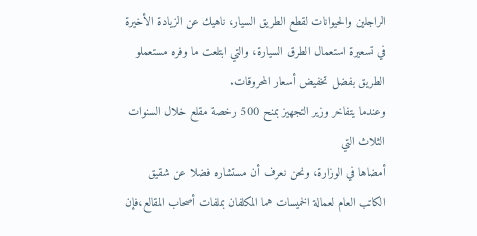الراجلين والحيوانات لقطع الطريق السيار، ناهيك عن الزيادة الأخيرة في تسعيرة استعمال الطرق السيارة، والتي ابتلعت ما وفره مستعملو الطريق بفضل تخفيض أسعار المحروقات.
وعندما يتفاخر وزير التجهيز بمنح 500 رخصة مقلع خلال السنوات الثلاث التي
أمضاها في الوزارة، ونحن نعرف أن مستشاره فضلا عن شقيق الكاتب العام لعمالة الخميسات هما المكلفان بملفات أصحاب المقالع،فإن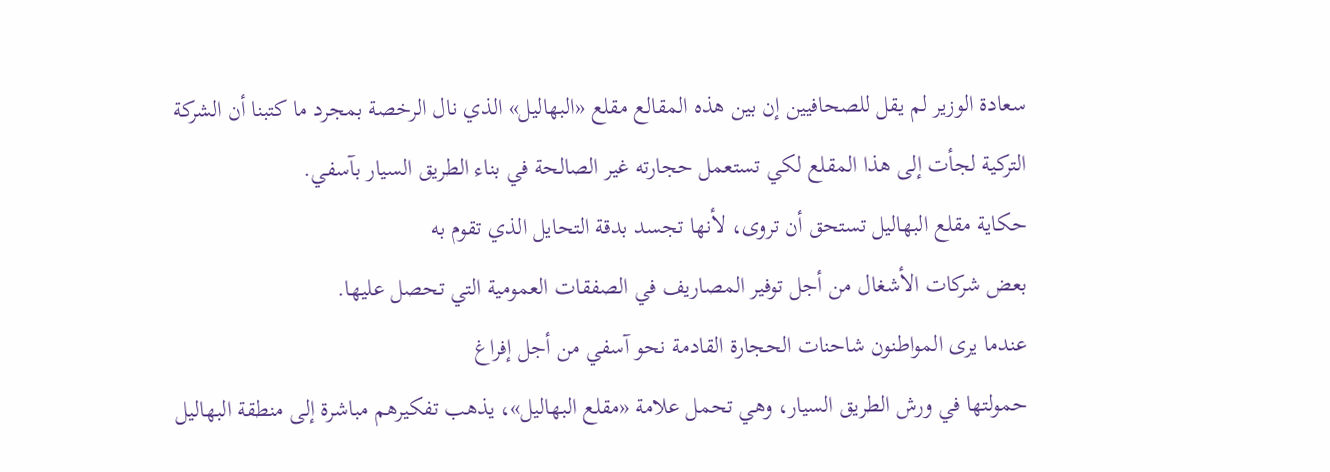سعادة الوزير لم يقل للصحافيين إن بين هذه المقالع مقلع «البهاليل» الذي نال الرخصة بمجرد ما كتبنا أن الشركة التركية لجأت إلى هذا المقلع لكي تستعمل حجارته غير الصالحة في بناء الطريق السيار بآسفي.
حكاية مقلع البهاليل تستحق أن تروى، لأنها تجسد بدقة التحايل الذي تقوم به
بعض شركات الأشغال من أجل توفير المصاريف في الصفقات العمومية التي تحصل عليها.
عندما يرى المواطنون شاحنات الحجارة القادمة نحو آسفي من أجل إفراغ
حمولتها في ورش الطريق السيار، وهي تحمل علامة «مقلع البهاليل»، يذهب تفكيرهم مباشرة إلى منطقة البهاليل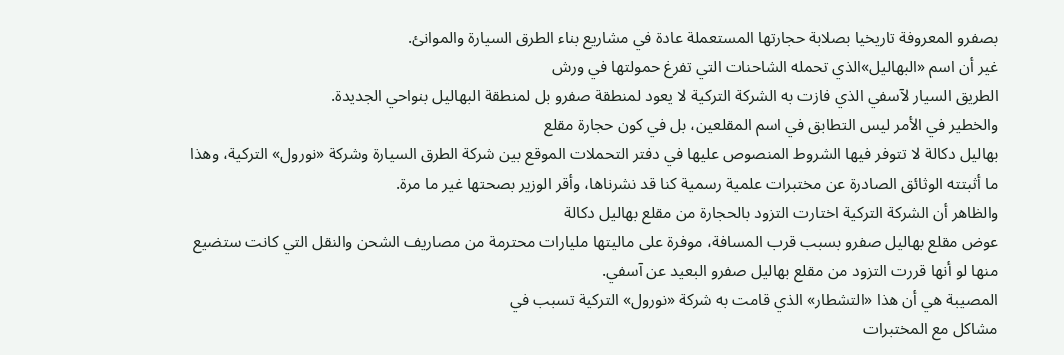بصفرو المعروفة تاريخيا بصلابة حجارتها المستعملة عادة في مشاريع بناء الطرق السيارة والموانئ.
غير أن اسم «البهاليل»الذي تحمله الشاحنات التي تفرغ حمولتها في ورش
الطريق السيار لآسفي الذي فازت به الشركة التركية لا يعود لمنطقة صفرو بل لمنطقة البهاليل بنواحي الجديدة.
والخطير في الأمر ليس التطابق في اسم المقلعين، بل في كون حجارة مقلع
بهاليل دكالة لا تتوفر فيها الشروط المنصوص عليها في دفتر التحملات الموقع بين شركة الطرق السيارة وشركة «نورول» التركية، وهذا ما أثبتته الوثائق الصادرة عن مختبرات علمية رسمية كنا قد نشرناها، وأقر الوزير بصحتها غير ما مرة.
والظاهر أن الشركة التركية اختارت التزود بالحجارة من مقلع بهاليل دكالة
عوض مقلع بهاليل صفرو بسبب قرب المسافة، موفرة على ماليتها مليارات محترمة من مصاريف الشحن والنقل التي كانت ستضيع منها لو أنها قررت التزود من مقلع بهاليل صفرو البعيد عن آسفي.
المصيبة هي أن هذا «التشطار» الذي قامت به شركة «نورول» التركية تسبب في
مشاكل مع المختبرات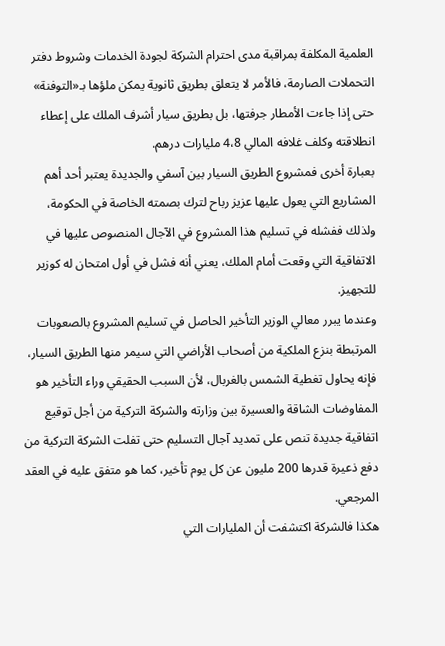العلمية المكلفة بمراقبة مدى احترام الشركة لجودة الخدمات وشروط دفتر التحملات الصارمة، فالأمر لا يتعلق بطريق ثانوية يمكن ملؤها بـ«التوفنة» حتى إذا جاءت الأمطار جرفتها، بل بطريق سيار أشرف الملك على إعطاء انطلاقته وكلف غلافه المالي 4،8 مليارات درهم.
بعبارة أخرى فمشروع الطريق السيار بين آسفي والجديدة يعتبر أحد أهم
المشاريع التي يعول عليها عزيز رباح لترك بصمته الخاصة في الحكومة، ولذلك ففشله في تسليم هذا المشروع في الآجال المنصوص عليها في الاتفاقية التي وقعت أمام الملك، يعني أنه فشل في أول امتحان له كوزير للتجهيز.
وعندما يبرر معالي الوزير التأخير الحاصل في تسليم المشروع بالصعوبات
المرتبطة بنزع الملكية من أصحاب الأراضي التي سيمر منها الطريق السيار، فإنه يحاول تغطية الشمس بالغربال، لأن السبب الحقيقي وراء التأخير هو المفاوضات الشاقة والعسيرة بين وزارته والشركة التركية من أجل توقيع اتفاقية جديدة تنص على تمديد آجال التسليم حتى تفلت الشركة التركية من دفع ذعيرة قدرها 200 مليون عن كل يوم تأخير، كما هو متفق عليه في العقد المرجعي.
هكذا فالشركة اكتشفت أن المليارات التي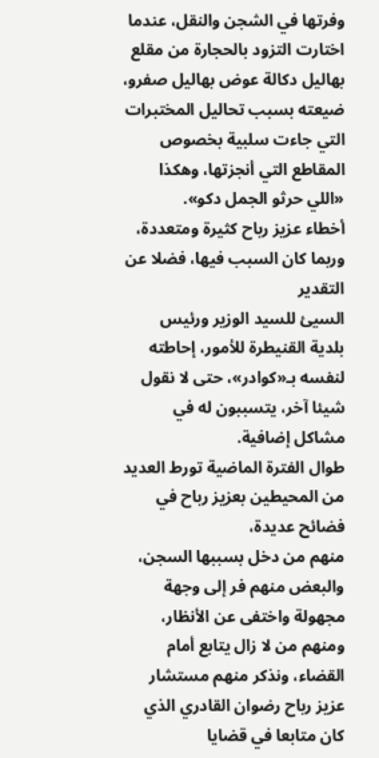وفرتها في الشجن والنقل، عندما
اختارت التزود بالحجارة من مقلع بهاليل دكالة عوض بهاليل صفرو، ضيعته بسبب تحاليل المختبرات التي جاءت سلبية بخصوص المقاطع التي أنجزتها، وهكذا «اللي حرثو الجمل دكو».
أخطاء عزيز رباح كثيرة ومتعددة، وربما كان السبب فيها، فضلا عن التقدير
السيئ للسيد الوزير ورئيس بلدية القنيطرة للأمور، إحاطته لنفسه بـ«كوادر»، حتى لا نقول شيئا آخر، يتسببون له في مشاكل إضافية.
طوال الفترة الماضية تورط العديد من المحيطين بعزيز رباح في فضائح عديدة،
منهم من دخل بسببها السجن، والبعض منهم فر إلى وجهة مجهولة واختفى عن الأنظار، ومنهم من لا زال يتابع أمام القضاء، ونذكر منهم مستشار عزيز رباح رضوان القادري الذي كان متابعا في قضايا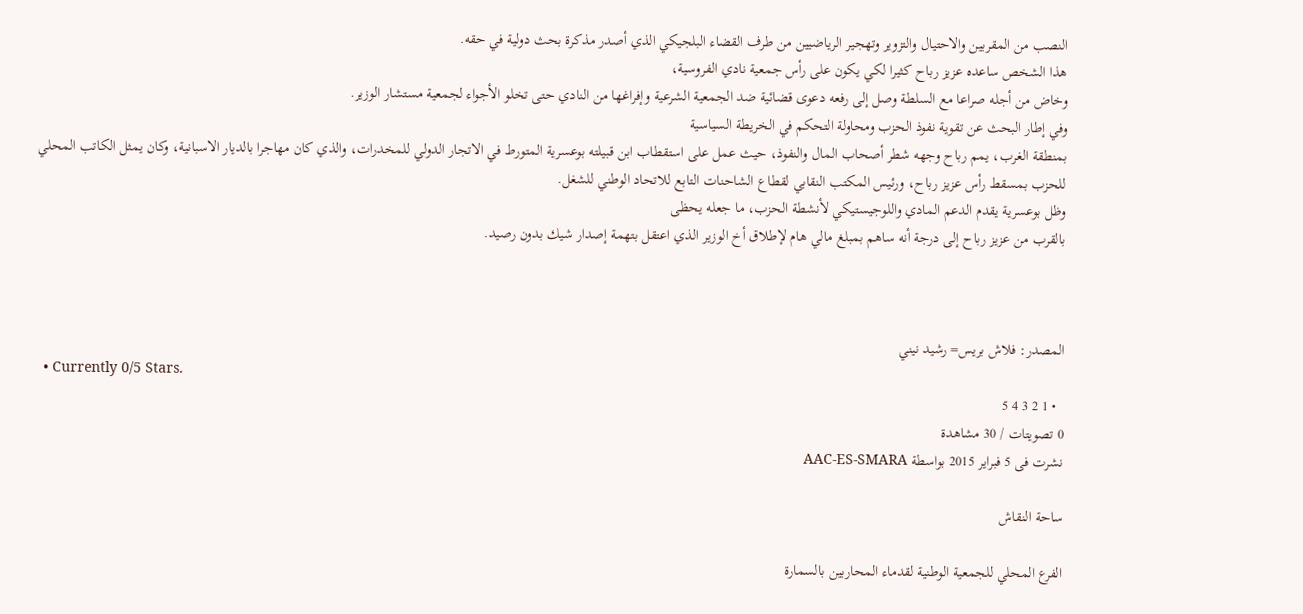النصب من المقربين والاحتيال والتزوير وتهجير الرياضيين من طرف القضاء البلجيكي الذي أصدر مذكرة بحث دولية في حقه.
هذا الشخص ساعده عزيز رباح كثيرا لكي يكون على رأس جمعية نادي الفروسية،
وخاض من أجله صراعا مع السلطة وصل إلى رفعه دعوى قضائية ضد الجمعية الشرعية وإفراغها من النادي حتى تخلو الأجواء لجمعية مستشار الوزير.
وفي إطار البحث عن تقوية نفوذ الحزب ومحاولة التحكم في الخريطة السياسية
بمنطقة الغرب، يمم رباح وجهه شطر أصحاب المال والنفوذ، حيث عمل على استقطاب ابن قبيلته بوعسرية المتورط في الاتجار الدولي للمخدرات، والذي كان مهاجرا بالديار الاسبانية، وكان يمثل الكاتب المحلي للحزب بمسقط رأس عزيز رباح، ورئيس المكتب النقابي لقطاع الشاحنات التابع للاتحاد الوطني للشغل.
وظل بوعسرية يقدم الدعم المادي واللوجيستيكي لأنشطة الحزب، ما جعله يحظى
بالقرب من عزيز رباح إلى درجة أنه ساهم بمبلغ مالي هام لإطلاق أخ الوزير الذي اعتقل بتهمة إصدار شيك بدون رصيد.



المصدر: فلاش بريس= رشيد نيني
  • Currently 0/5 Stars.
  • 1 2 3 4 5
0 تصويتات / 30 مشاهدة
نشرت فى 5 فبراير 2015 بواسطة AAC-ES-SMARA

ساحة النقاش

الفرع المحلي للجمعية الوطنية لقدماء المحاربين بالسمارة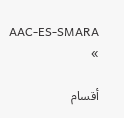AAC-ES-SMARA
»

أقسام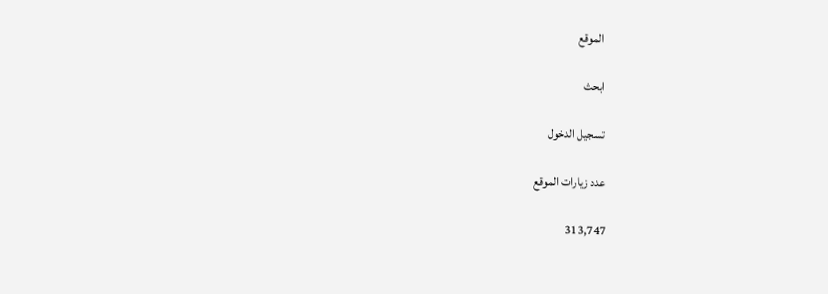الموقع

ابحث

تسجيل الدخول

عدد زيارات الموقع

313,747